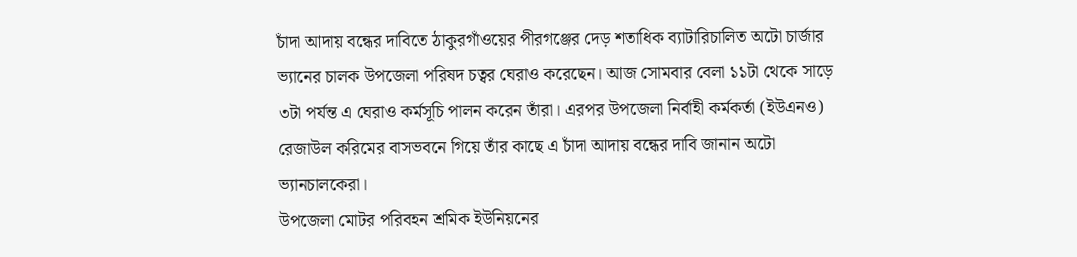চাঁদা আদায় বন্ধের দাবিতে ঠাকুরগাঁওয়ের পীরগঞ্জের দেড় শতাধিক ব্যাটারিচালিত অটো চার্জার ভ্যানের চালক উপজেলা পরিষদ চত্বর ঘেরাও করেছেন। আজ সোমবার বেলা ১১টা থেকে সাড়ে ৩টা পর্যন্ত এ ঘেরাও কর্মসূচি পালন করেন তাঁরা। এরপর উপজেলা নির্বাহী কর্মকর্তা (ইউএনও) রেজাউল করিমের বাসভবনে গিয়ে তাঁর কাছে এ চাঁদা আদায় বন্ধের দাবি জানান অটো ভ্যানচালকেরা।
উপজেলা মোটর পরিবহন শ্রমিক ইউনিয়নের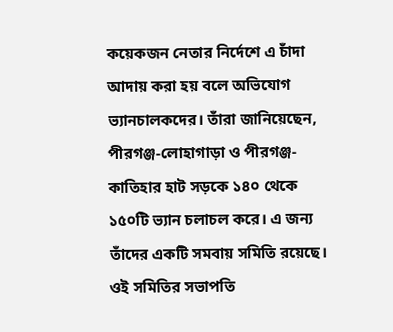কয়েকজন নেতার নির্দেশে এ চাঁদা আদায় করা হয় বলে অভিযোগ ভ্যানচালকদের। তাঁরা জানিয়েছেন, পীরগঞ্জ-লোহাগাড়া ও পীরগঞ্জ-কাতিহার হাট সড়কে ১৪০ থেকে ১৫০টি ভ্যান চলাচল করে। এ জন্য তাঁদের একটি সমবায় সমিতি রয়েছে।
ওই সমিতির সভাপতি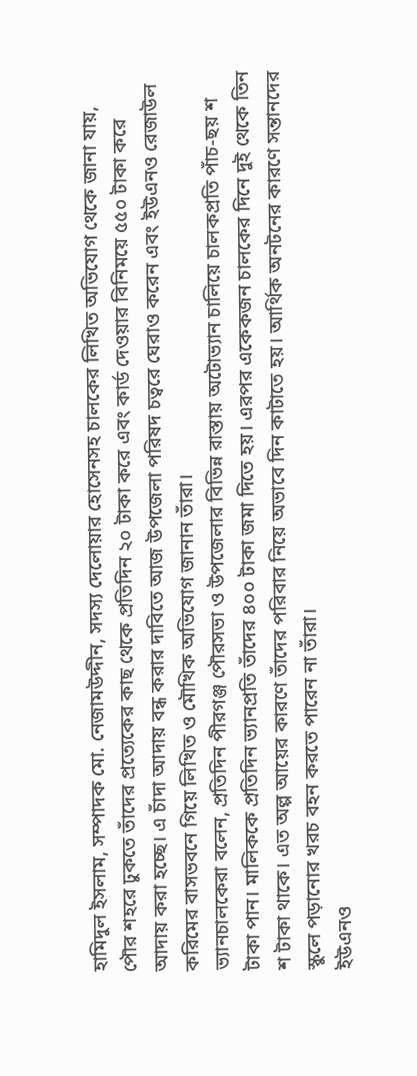হামিদুল ইসলাম, সম্পাদক মো. নেজামউদ্দীন, সদস্য দেলোয়ার হোসেনসহ চালকের লিখিত অভিযোগ থেকে জানা যায়, পৌর শহরে ঢুকতে তাঁদের প্রত্যেকের কাছ থেকে প্রতিদিন ২০ টাকা করে এবং কার্ড দেওয়ার বিনিময়ে ৫৫০ টাকা করে আদায় করা হচ্ছে। এ চাঁদা আদায় বন্ধ করার দাবিতে আজ উপজেলা পরিষদ চত্বরে ঘেরাও করেন এবং ইউএনও রেজাউল করিমের বাসভবনে গিয়ে লিখিত ও মৌখিক অভিযোগ জানান তাঁরা।
ভ্যানচালকেরা বলেন, প্রতিদিন পীরগঞ্জ পৌরসভা ও উপজেলার বিভিন্ন রাস্তায় অটোভ্যান চালিয়ে চালকপ্রতি পাঁচ-ছয় শ টাকা পান। মালিককে প্রতিদিন ভ্যানপ্রতি তাঁদের ৪০০ টাকা জমা দিতে হয়। এরপর একেকজন চালকের দিনে দুই থেকে তিন শ টাকা থাকে। এত অল্প আয়ের কারণে তাঁদের পরিবার নিয়ে অভাবে দিন কাটাতে হয়। আর্থিক অনটনের কারণে সন্তানদের স্কুলে পড়ানোর খরচ বহন করতে পারেন না তাঁরা।
ইউএনও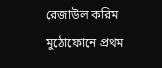রেজাউল করিম মুঠোফোনে প্রথম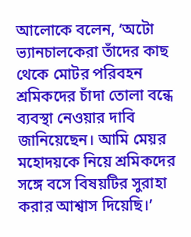আলোকে বলেন, ‘অটো ভ্যানচালকেরা তাঁদের কাছ থেকে মোটর পরিবহন শ্রমিকদের চাঁদা তোলা বন্ধে ব্যবস্থা নেওয়ার দাবি জানিয়েছেন। আমি মেয়র মহোদয়কে নিয়ে শ্রমিকদের সঙ্গে বসে বিষয়টির সুরাহা করার আশ্বাস দিয়েছি।’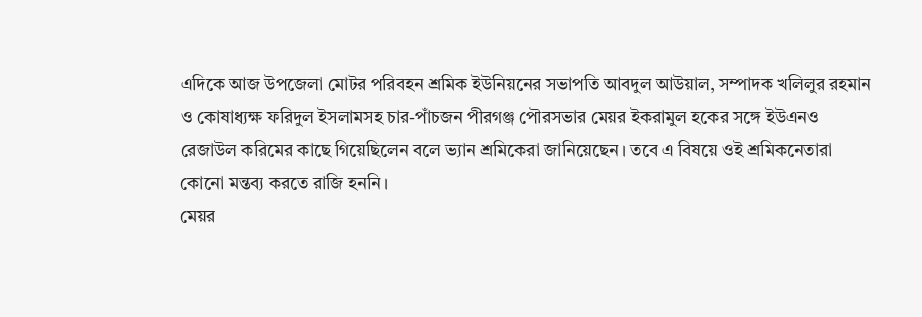এদিকে আজ উপজেলা মোটর পরিবহন শ্রমিক ইউনিয়নের সভাপতি আবদুল আউয়াল, সম্পাদক খলিলুর রহমান ও কোষাধ্যক্ষ ফরিদুল ইসলামসহ চার-পাঁচজন পীরগঞ্জ পৌরসভার মেয়র ইকরামুল হকের সঙ্গে ইউএনও রেজাউল করিমের কাছে গিয়েছিলেন বলে ভ্যান শ্রমিকেরা জানিয়েছেন। তবে এ বিষয়ে ওই শ্রমিকনেতারা কোনো মন্তব্য করতে রাজি হননি।
মেয়র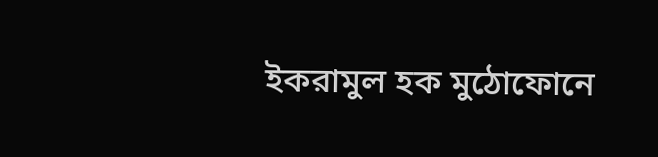ইকরামুল হক মুঠোফোনে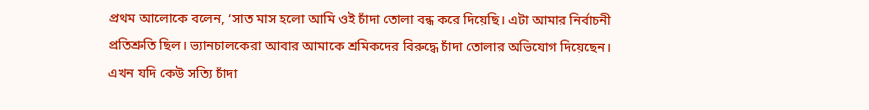প্রথম আলোকে বলেন, ‘সাত মাস হলো আমি ওই চাঁদা তোলা বন্ধ করে দিয়েছি। এটা আমার নির্বাচনী প্রতিশ্রুতি ছিল। ভ্যানচালকেরা আবার আমাকে শ্রমিকদের বিরুদ্ধে চাঁদা তোলার অভিযোগ দিয়েছেন। এখন যদি কেউ সত্যি চাঁদা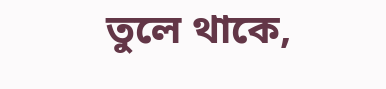তুলে থাকে,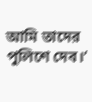আমি তাদের পুলিশে দেব।’